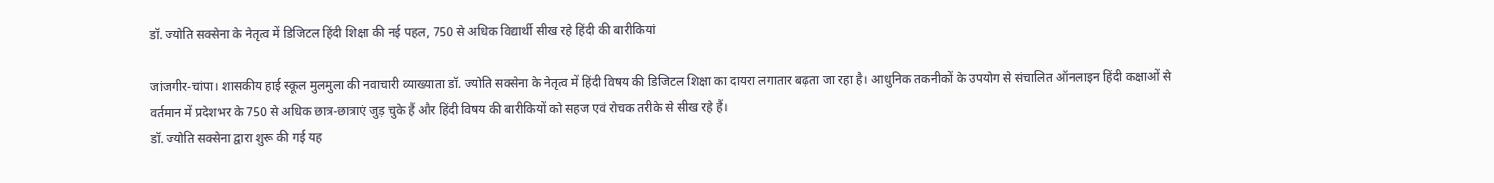डॉ. ज्योति सक्सेना के नेतृत्व में डिजिटल हिंदी शिक्षा की नई पहल, 750 से अधिक विद्यार्थी सीख रहे हिंदी की बारीकियां

जांजगीर-चांपा। शासकीय हाई स्कूल मुलमुला की नवाचारी व्याख्याता डॉ. ज्योति सक्सेना के नेतृत्व में हिंदी विषय की डिजिटल शिक्षा का दायरा लगातार बढ़ता जा रहा है। आधुनिक तकनीकों के उपयोग से संचालित ऑनलाइन हिंदी कक्षाओं से वर्तमान में प्रदेशभर के 750 से अधिक छात्र-छात्राएं जुड़ चुके हैं और हिंदी विषय की बारीकियों को सहज एवं रोचक तरीके से सीख रहे हैं।
डॉ. ज्योति सक्सेना द्वारा शुरू की गई यह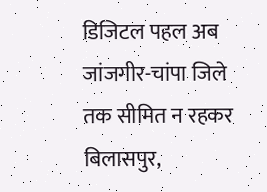डिजिटल पहल अब जांजगीर-चांपा जिले तक सीमित न रहकर बिलासपुर,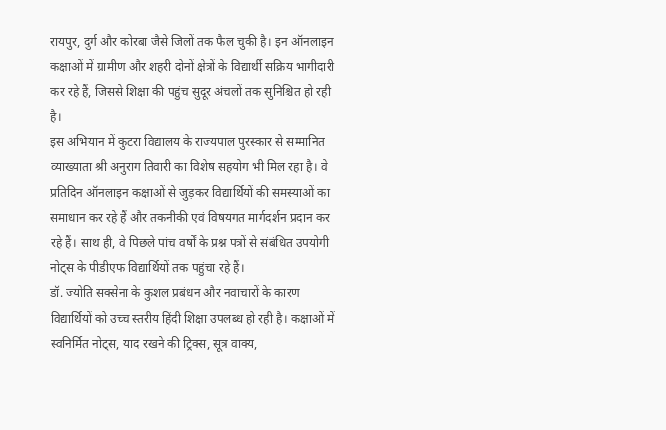रायपुर, दुर्ग और कोरबा जैसे जिलों तक फैल चुकी है। इन ऑनलाइन कक्षाओं में ग्रामीण और शहरी दोनों क्षेत्रों के विद्यार्थी सक्रिय भागीदारी कर रहे हैं, जिससे शिक्षा की पहुंच सुदूर अंचलों तक सुनिश्चित हो रही है।
इस अभियान में कुटरा विद्यालय के राज्यपाल पुरस्कार से सम्मानित व्याख्याता श्री अनुराग तिवारी का विशेष सहयोग भी मिल रहा है। वे प्रतिदिन ऑनलाइन कक्षाओं से जुड़कर विद्यार्थियों की समस्याओं का समाधान कर रहे हैं और तकनीकी एवं विषयगत मार्गदर्शन प्रदान कर रहे हैं। साथ ही, वे पिछले पांच वर्षों के प्रश्न पत्रों से संबंधित उपयोगी नोट्स के पीडीएफ विद्यार्थियों तक पहुंचा रहे हैं।
डॉ. ज्योति सक्सेना के कुशल प्रबंधन और नवाचारों के कारण विद्यार्थियों को उच्च स्तरीय हिंदी शिक्षा उपलब्ध हो रही है। कक्षाओं में स्वनिर्मित नोट्स, याद रखने की ट्रिक्स, सूत्र वाक्य,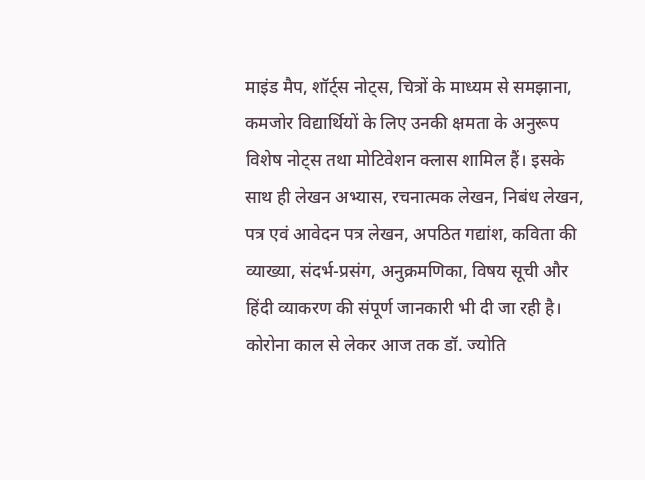माइंड मैप, शॉर्ट्स नोट्स, चित्रों के माध्यम से समझाना, कमजोर विद्यार्थियों के लिए उनकी क्षमता के अनुरूप विशेष नोट्स तथा मोटिवेशन क्लास शामिल हैं। इसके साथ ही लेखन अभ्यास, रचनात्मक लेखन, निबंध लेखन, पत्र एवं आवेदन पत्र लेखन, अपठित गद्यांश, कविता की व्याख्या, संदर्भ-प्रसंग, अनुक्रमणिका, विषय सूची और हिंदी व्याकरण की संपूर्ण जानकारी भी दी जा रही है।
कोरोना काल से लेकर आज तक डॉ. ज्योति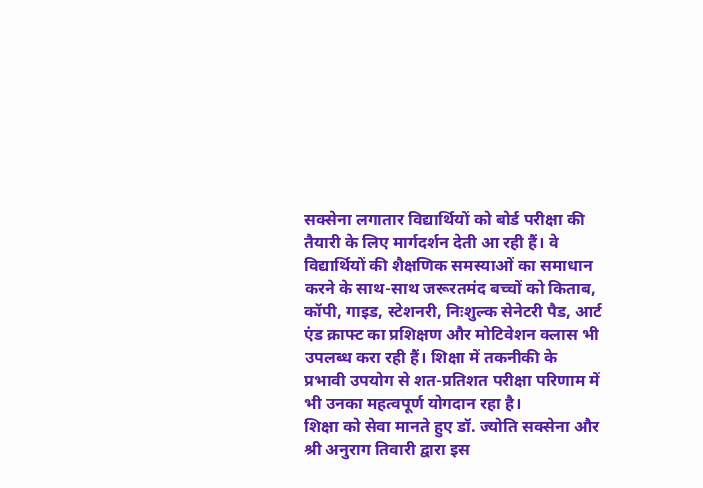सक्सेना लगातार विद्यार्थियों को बोर्ड परीक्षा की तैयारी के लिए मार्गदर्शन देती आ रही हैं। वे विद्यार्थियों की शैक्षणिक समस्याओं का समाधान करने के साथ-साथ जरूरतमंद बच्चों को किताब, कॉपी, गाइड, स्टेशनरी, निःशुल्क सेनेटरी पैड, आर्ट एंड क्राफ्ट का प्रशिक्षण और मोटिवेशन क्लास भी उपलब्ध करा रही हैं। शिक्षा में तकनीकी के प्रभावी उपयोग से शत-प्रतिशत परीक्षा परिणाम में भी उनका महत्वपूर्ण योगदान रहा है।
शिक्षा को सेवा मानते हुए डॉ. ज्योति सक्सेना और श्री अनुराग तिवारी द्वारा इस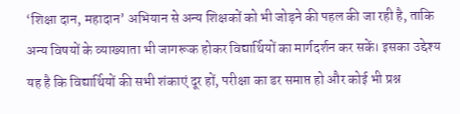‘शिक्षा दान, महादान’ अभियान से अन्य शिक्षकों को भी जोड़ने की पहल की जा रही है, ताकि अन्य विषयों के व्याख्याता भी जागरूक होकर विद्यार्थियों का मार्गदर्शन कर सकें। इसका उद्देश्य यह है कि विद्यार्थियों की सभी शंकाएं दूर हों, परीक्षा का डर समाप्त हो और कोई भी प्रश्न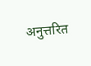अनुत्तरित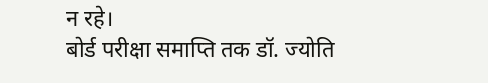न रहे।
बोर्ड परीक्षा समाप्ति तक डॉ. ज्योति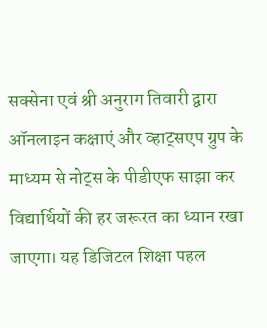सक्सेना एवं श्री अनुराग तिवारी द्वारा ऑनलाइन कक्षाएं और व्हाट्सएप ग्रुप के माध्यम से नोट्स के पीडीएफ साझा कर विद्यार्थियों की हर जरूरत का ध्यान रखा जाएगा। यह डिजिटल शिक्षा पहल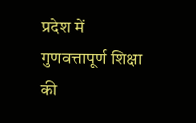प्रदेश में गुणवत्तापूर्ण शिक्षा की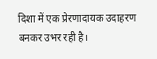दिशा में एक प्रेरणादायक उदाहरण बनकर उभर रही है।